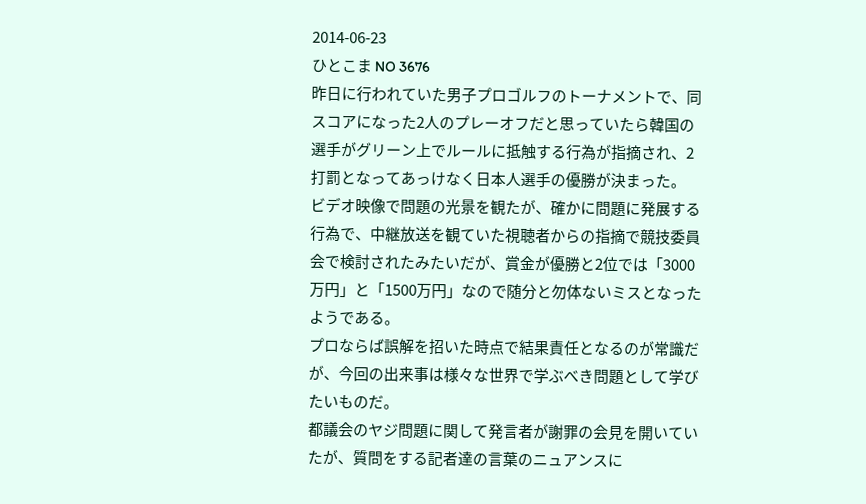2014-06-23
ひとこま NO 3676
昨日に行われていた男子プロゴルフのトーナメントで、同スコアになった2人のプレーオフだと思っていたら韓国の選手がグリーン上でルールに抵触する行為が指摘され、2打罰となってあっけなく日本人選手の優勝が決まった。
ビデオ映像で問題の光景を観たが、確かに問題に発展する行為で、中継放送を観ていた視聴者からの指摘で競技委員会で検討されたみたいだが、賞金が優勝と2位では「3000万円」と「1500万円」なので随分と勿体ないミスとなったようである。
プロならば誤解を招いた時点で結果責任となるのが常識だが、今回の出来事は様々な世界で学ぶべき問題として学びたいものだ。
都議会のヤジ問題に関して発言者が謝罪の会見を開いていたが、質問をする記者達の言葉のニュアンスに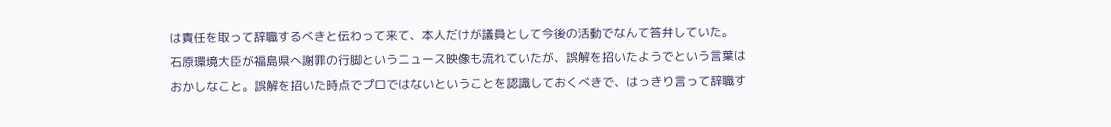は責任を取って辞職するべきと伝わって来て、本人だけが議員として今後の活動でなんて答弁していた。
石原環境大臣が福島県へ謝罪の行脚というニュース映像も流れていたが、誤解を招いたようでという言葉はおかしなこと。誤解を招いた時点でプロではないということを認識しておくべきで、はっきり言って辞職す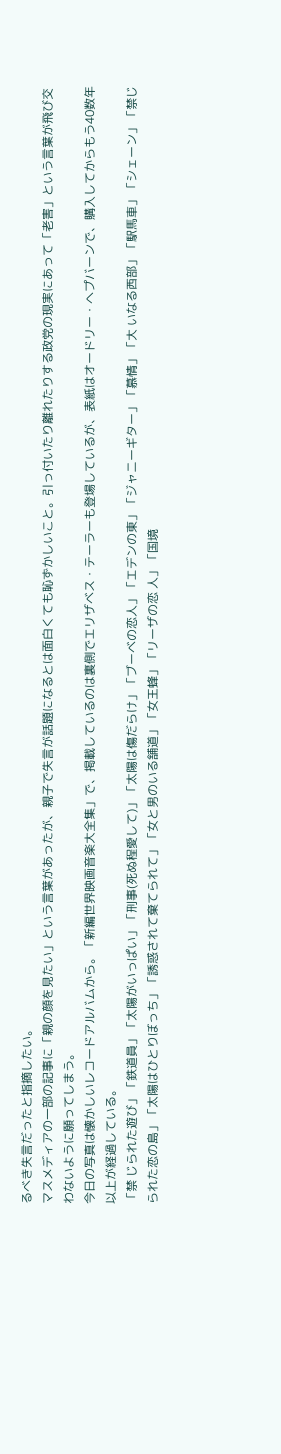るべき失言だったと指摘したい。
マスメディアの一部の記事に「親の顔を見たい」という言葉があったが、親子で失言が話題になるとは面白くても恥ずかしいこと。引っ付いたり離れたりする政党の現実にあって「老害」という言葉が飛び交わないように願ってしまう。
今日の写真は懐かしいレコードアルバムから。「新編世界映画音楽大全集」で、掲載しているのは裏側でエリザベス・テーラーも登場しているが、表紙はオードリー・ヘプバーンで、購入してからもう40数年以上が経過している。
「禁 じられた遊び」「鉄道員」「太陽がいっぱい」「刑事(死ぬ程愛して)」「太陽は傷だらけ」「ブーベの恋人」「エデンの東」「ジャニーギター」「慕情」「大 いなる西部」「駅馬車」「シェーン」「禁じられた恋の島」「太陽はひとりぼっち」「誘惑されて棄てられて」「女と男のいる舗道」「女王蜂」「リーザの恋 人」「国境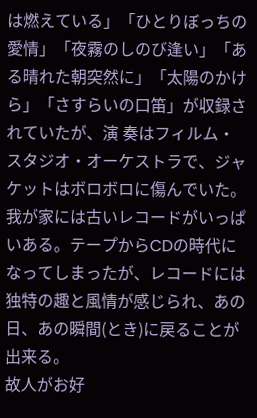は燃えている」「ひとりぼっちの愛情」「夜霧のしのび逢い」「ある晴れた朝突然に」「太陽のかけら」「さすらいの口笛」が収録されていたが、演 奏はフィルム・スタジオ・オーケストラで、ジャケットはボロボロに傷んでいた。
我が家には古いレコードがいっぱいある。テープからCDの時代になってしまったが、レコードには独特の趣と風情が感じられ、あの日、あの瞬間(とき)に戻ることが出来る。
故人がお好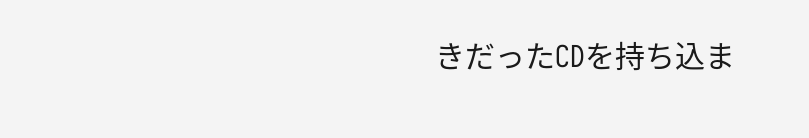きだったCDを持ち込ま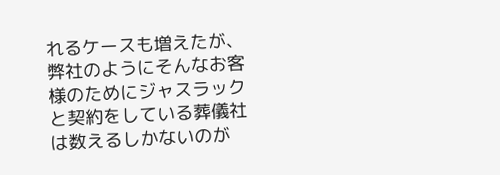れるケースも増えたが、弊社のようにそんなお客様のためにジャスラックと契約をしている葬儀社は数えるしかないのが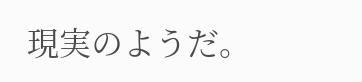現実のようだ。